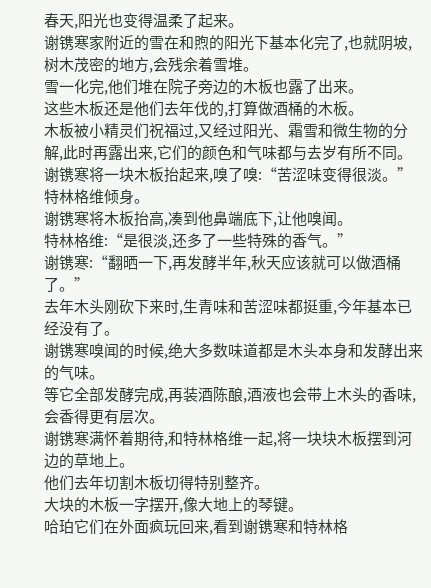春天,阳光也变得温柔了起来。
谢镌寒家附近的雪在和煦的阳光下基本化完了,也就阴坡,树木茂密的地方,会残余着雪堆。
雪一化完,他们堆在院子旁边的木板也露了出来。
这些木板还是他们去年伐的,打算做酒桶的木板。
木板被小精灵们祝福过,又经过阳光、霜雪和微生物的分解,此时再露出来,它们的颜色和气味都与去岁有所不同。
谢镌寒将一块木板抬起来,嗅了嗅:“苦涩味变得很淡。”
特林格维倾身。
谢镌寒将木板抬高,凑到他鼻端底下,让他嗅闻。
特林格维:“是很淡,还多了一些特殊的香气。”
谢镌寒:“翻晒一下,再发酵半年,秋天应该就可以做酒桶了。”
去年木头刚砍下来时,生青味和苦涩味都挺重,今年基本已经没有了。
谢镌寒嗅闻的时候,绝大多数味道都是木头本身和发酵出来的气味。
等它全部发酵完成,再装酒陈酿,酒液也会带上木头的香味,会香得更有层次。
谢镌寒满怀着期待,和特林格维一起,将一块块木板摆到河边的草地上。
他们去年切割木板切得特别整齐。
大块的木板一字摆开,像大地上的琴键。
哈珀它们在外面疯玩回来,看到谢镌寒和特林格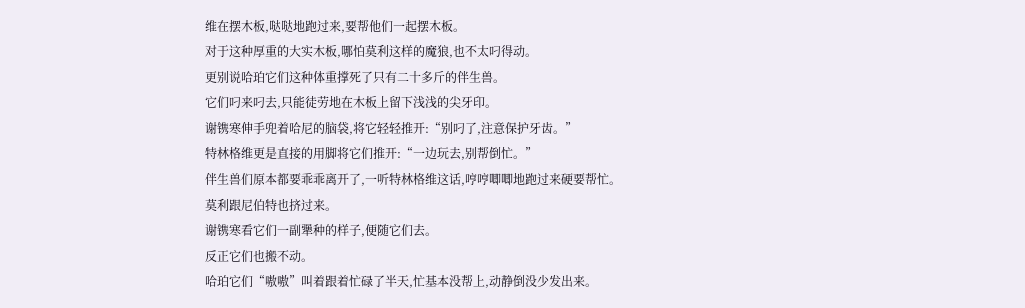维在摆木板,哒哒地跑过来,要帮他们一起摆木板。
对于这种厚重的大实木板,哪怕莫利这样的魔狼,也不太叼得动。
更别说哈珀它们这种体重撑死了只有二十多斤的伴生兽。
它们叼来叼去,只能徒劳地在木板上留下浅浅的尖牙印。
谢镌寒伸手兜着哈尼的脑袋,将它轻轻推开:“别叼了,注意保护牙齿。”
特林格维更是直接的用脚将它们推开:“一边玩去,别帮倒忙。”
伴生兽们原本都要乖乖离开了,一听特林格维这话,哼哼唧唧地跑过来硬要帮忙。
莫利跟尼伯特也挤过来。
谢镌寒看它们一副犟种的样子,便随它们去。
反正它们也搬不动。
哈珀它们“嗷嗷”叫着跟着忙碌了半天,忙基本没帮上,动静倒没少发出来。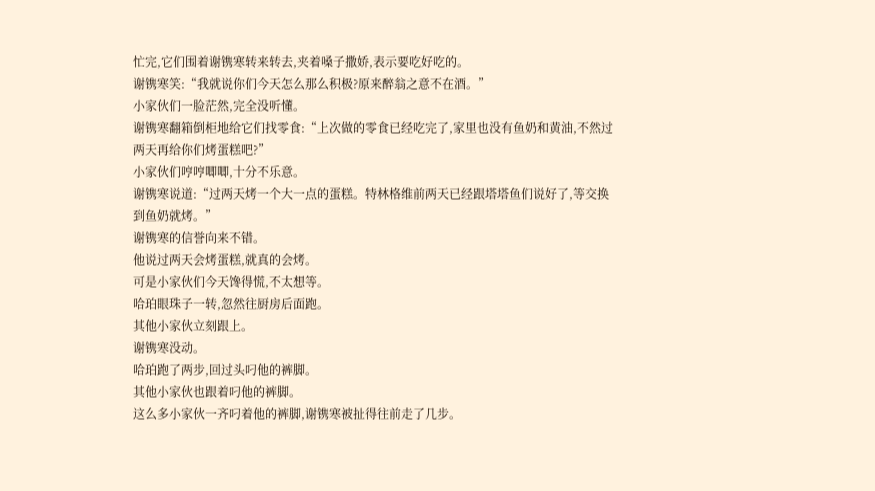忙完,它们围着谢镌寒转来转去,夹着嗓子撒娇,表示要吃好吃的。
谢镌寒笑:“我就说你们今天怎么那么积极?原来醉翁之意不在酒。”
小家伙们一脸茫然,完全没听懂。
谢镌寒翻箱倒柜地给它们找零食:“上次做的零食已经吃完了,家里也没有鱼奶和黄油,不然过两天再给你们烤蛋糕吧?”
小家伙们哼哼唧唧,十分不乐意。
谢镌寒说道:“过两天烤一个大一点的蛋糕。特林格维前两天已经跟塔塔鱼们说好了,等交换到鱼奶就烤。”
谢镌寒的信誉向来不错。
他说过两天会烤蛋糕,就真的会烤。
可是小家伙们今天馋得慌,不太想等。
哈珀眼珠子一转,忽然往厨房后面跑。
其他小家伙立刻跟上。
谢镌寒没动。
哈珀跑了两步,回过头叼他的裤脚。
其他小家伙也跟着叼他的裤脚。
这么多小家伙一齐叼着他的裤脚,谢镌寒被扯得往前走了几步。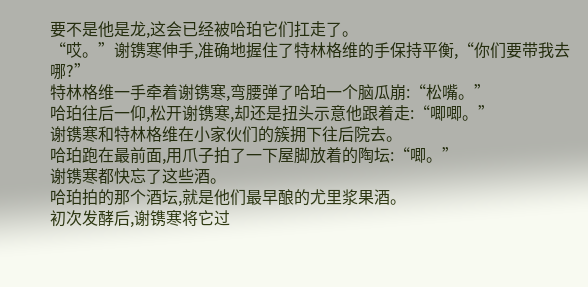要不是他是龙,这会已经被哈珀它们扛走了。
“哎。”谢镌寒伸手,准确地握住了特林格维的手保持平衡,“你们要带我去哪?”
特林格维一手牵着谢镌寒,弯腰弹了哈珀一个脑瓜崩:“松嘴。”
哈珀往后一仰,松开谢镌寒,却还是扭头示意他跟着走:“唧唧。”
谢镌寒和特林格维在小家伙们的簇拥下往后院去。
哈珀跑在最前面,用爪子拍了一下屋脚放着的陶坛:“唧。”
谢镌寒都快忘了这些酒。
哈珀拍的那个酒坛,就是他们最早酿的尤里浆果酒。
初次发酵后,谢镌寒将它过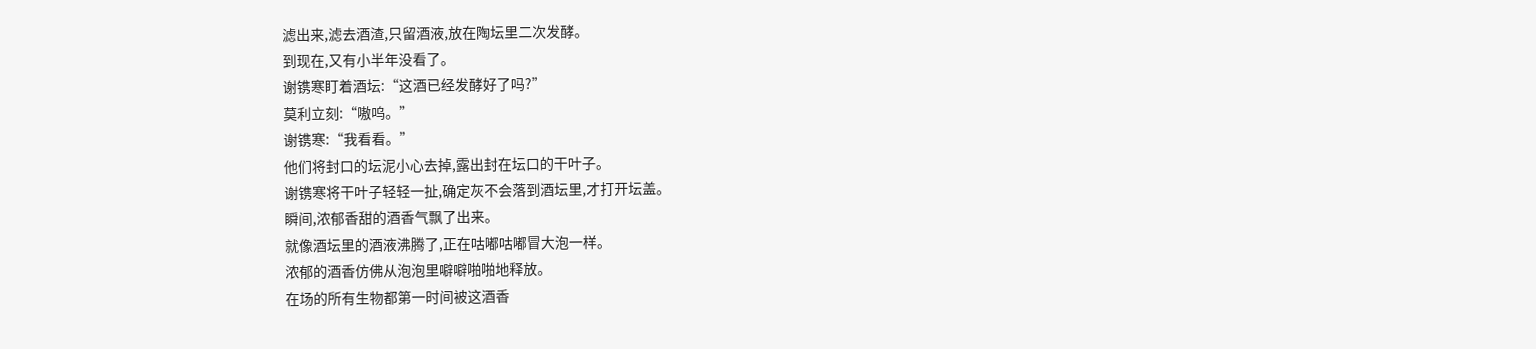滤出来,滤去酒渣,只留酒液,放在陶坛里二次发酵。
到现在,又有小半年没看了。
谢镌寒盯着酒坛:“这酒已经发酵好了吗?”
莫利立刻:“嗷呜。”
谢镌寒:“我看看。”
他们将封口的坛泥小心去掉,露出封在坛口的干叶子。
谢镌寒将干叶子轻轻一扯,确定灰不会落到酒坛里,才打开坛盖。
瞬间,浓郁香甜的酒香气飘了出来。
就像酒坛里的酒液沸腾了,正在咕嘟咕嘟冒大泡一样。
浓郁的酒香仿佛从泡泡里噼噼啪啪地释放。
在场的所有生物都第一时间被这酒香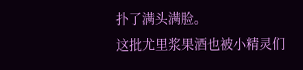扑了满头满脸。
这批尤里浆果酒也被小精灵们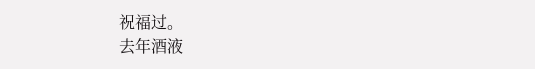祝福过。
去年酒液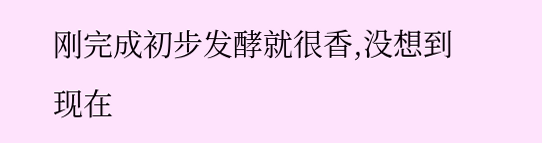刚完成初步发酵就很香,没想到现在